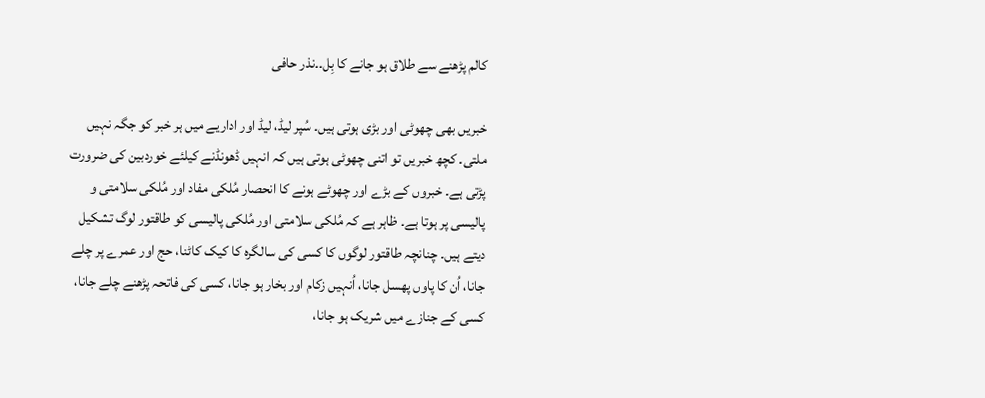کالم پڑھنے سے طلاق ہو جانے کا بِل۔۔نذر حافی

خبریں بھی چھوٹی اور بڑی ہوتی ہیں۔ سُپر لیڈ، لیڈ اور اداریے میں ہر خبر کو جگہ نہیں ملتی۔ کچھ خبریں تو اتنی چھوٹی ہوتی ہیں کہ انہیں ڈھونڈنے کیلئے خوردبین کی ضرورت پڑتی ہے۔ خبروں کے بڑے اور چھوٹے ہونے کا انحصار مُلکی مفاد اور مُلکی سلامتی و پالیسی پر ہوتا ہے۔ ظاہر ہے کہ مُلکی سلامتی اور مُلکی پالیسی کو طاقتور لوگ تشکیل دیتے ہیں۔ چنانچہ طاقتور لوگوں کا کسی کی سالگرہ کا کیک کاٹنا، حج اور عمرے پر چلے جانا، اُن کا پاوں پھسل جانا، اُنہیں زکام اور بخار ہو جانا، کسی کی فاتحہ پڑھنے چلے جانا، کسی کے جنازے میں شریک ہو جانا،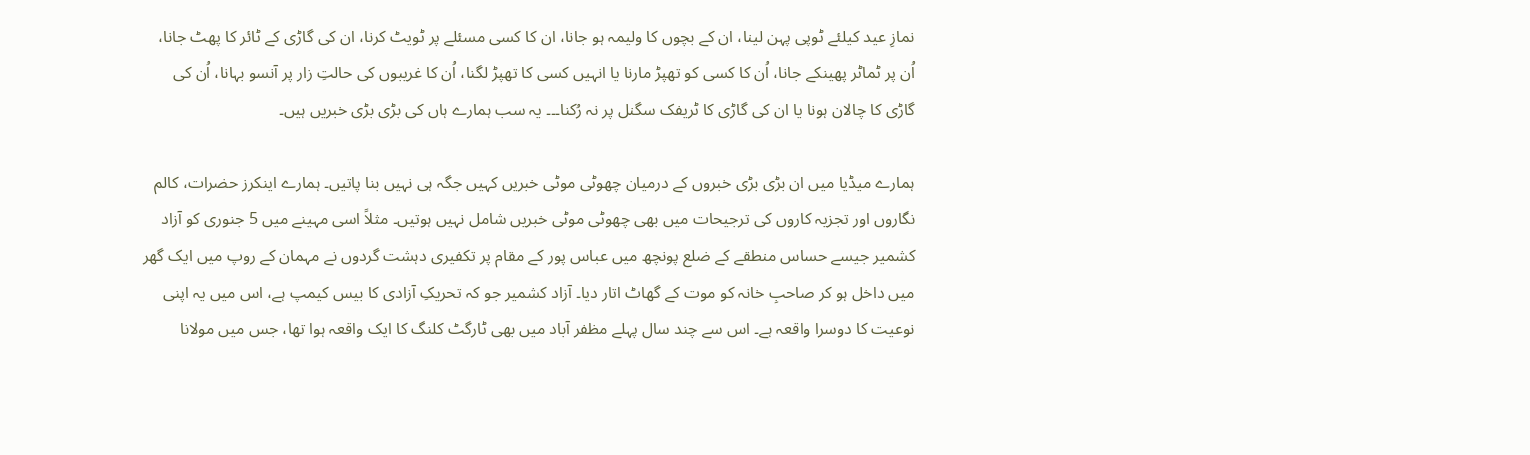نمازِ عید کیلئے ٹوپی پہن لینا، ان کے بچوں کا ولیمہ ہو جانا، ان کا کسی مسئلے پر ٹویٹ کرنا، ان کی گاڑی کے ٹائر کا پھٹ جانا، اُن پر ٹماٹر پھینکے جانا، اُن کا کسی کو تھپڑ مارنا یا انہیں کسی کا تھپڑ لگنا، اُن کا غریبوں کی حالتِ زار پر آنسو بہانا، اُن کی گاڑی کا چالان ہونا یا ان کی گاڑی کا ٹریفک سگنل پر نہ رُکنا۔۔۔ یہ سب ہمارے ہاں کی بڑی بڑی خبریں ہیں۔

ہمارے میڈیا میں ان بڑی بڑی خبروں کے درمیان چھوٹی موٹی خبریں کہیں جگہ ہی نہیں بنا پاتیں۔ ہمارے اینکرز حضرات، کالم نگاروں اور تجزیہ کاروں کی ترجیحات میں بھی چھوٹی موٹی خبریں شامل نہیں ہوتیں۔ مثلاً اسی مہینے میں 5 جنوری کو آزاد کشمیر جیسے حساس منطقے کے ضلع پونچھ میں عباس پور کے مقام پر تکفیری دہشت گردوں نے مہمان کے روپ میں ایک گھر میں داخل ہو کر صاحبِ خانہ کو موت کے گھاٹ اتار دیا۔ آزاد کشمیر جو کہ تحریکِ آزادی کا بیس کیمپ ہے، اس میں یہ اپنی نوعیت کا دوسرا واقعہ ہے۔ اس سے چند سال پہلے مظفر آباد میں بھی ٹارگٹ کلنگ کا ایک واقعہ ہوا تھا، جس میں مولانا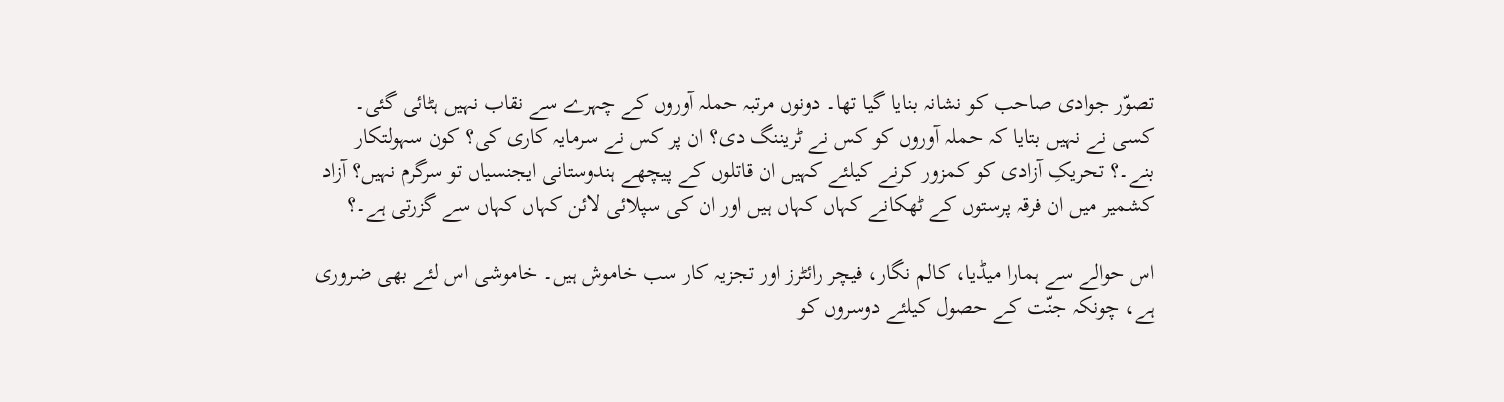تصوّر جوادی صاحب کو نشانہ بنایا گیا تھا۔ دونوں مرتبہ حملہ آوروں کے چہرے سے نقاب نہیں ہٹائی گئی۔ کسی نے نہیں بتایا کہ حملہ آوروں کو کس نے ٹریننگ دی؟ ان پر کس نے سرمایہ کاری کی؟ کون سہولتکار بنے۔؟ تحریکِ آزادی کو کمزور کرنے کیلئے کہیں ان قاتلوں کے پیچھے ہندوستانی ایجنسیاں تو سرگرم نہیں؟ آزاد کشمیر میں ان فرقہ پرستوں کے ٹھکانے کہاں کہاں ہیں اور ان کی سپلائی لائن کہاں کہاں سے گزرتی ہے۔؟

اس حوالے سے ہمارا میڈیا، کالم نگار، فیچر رائٹرز اور تجزیہ کار سب خاموش ہیں۔ خاموشی اس لئے بھی ضروری ہے، چونکہ جنّت کے حصول کیلئے دوسروں کو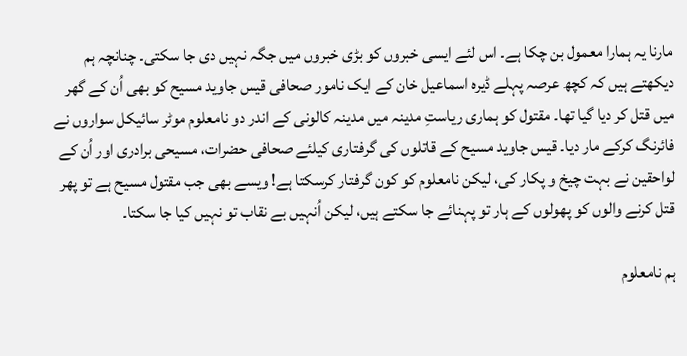مارنا یہ ہمارا معمول بن چکا ہے۔ اس لئے ایسی خبروں کو بڑی خبروں میں جگہ نہیں دی جا سکتی۔ چنانچہ ہم دیکھتے ہیں کہ کچھ عرصہ پہلے ڈیرہ اسماعیل خان کے ایک نامور صحافی قیس جاوید مسیح کو بھی اُن کے گھر میں قتل کر دیا گیا تھا۔ مقتول کو ہماری ریاستِ مدینہ میں مدینہ کالونی کے اندر دو نامعلوم موٹر سائیکل سواروں نے فائرنگ کرکے مار دیا۔ قیس جاوید مسیح کے قاتلوں کی گرفتاری کیلئے صحافی حضرات، مسیحی برادری اور اُن کے لواحقین نے بہت چیخ و پکار کی، لیکن نامعلوم کو کون گرفتار کرسکتا ہے! ویسے بھی جب مقتول مسیح ہے تو پھر قتل کرنے والوں کو پھولوں کے ہار تو پہنائے جا سکتے ہیں، لیکن اُنہیں بے نقاب تو نہیں کیا جا سکتا۔

ہم نامعلوم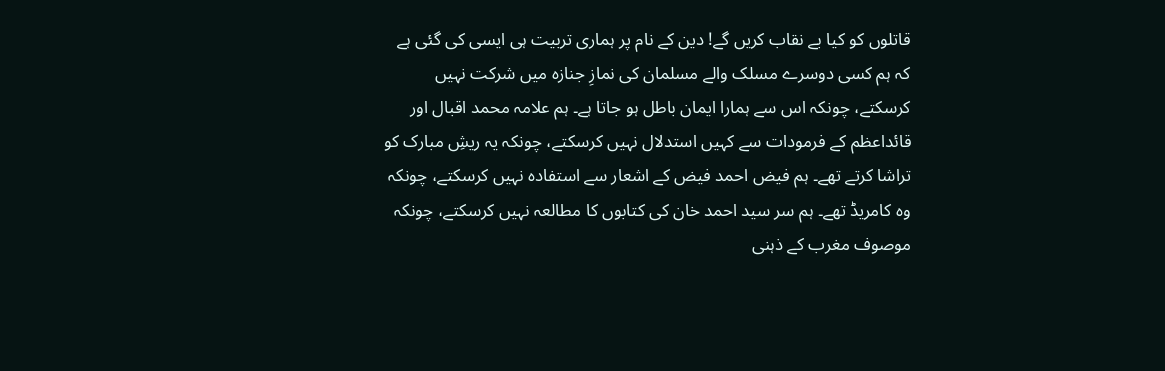قاتلوں کو کیا بے نقاب کریں گے! دین کے نام پر ہماری تربیت ہی ایسی کی گئی ہے کہ ہم کسی دوسرے مسلک والے مسلمان کی نمازِ جنازہ میں شرکت نہیں کرسکتے، چونکہ اس سے ہمارا ایمان باطل ہو جاتا ہے۔ ہم علامہ محمد اقبال اور قائداعظم کے فرمودات سے کہیں استدلال نہیں کرسکتے، چونکہ یہ ریشِ مبارک کو تراشا کرتے تھے۔ ہم فیض احمد فیض کے اشعار سے استفادہ نہیں کرسکتے، چونکہ وہ کامریڈ تھے۔ ہم سر سید احمد خان کی کتابوں کا مطالعہ نہیں کرسکتے، چونکہ موصوف مغرب کے ذہنی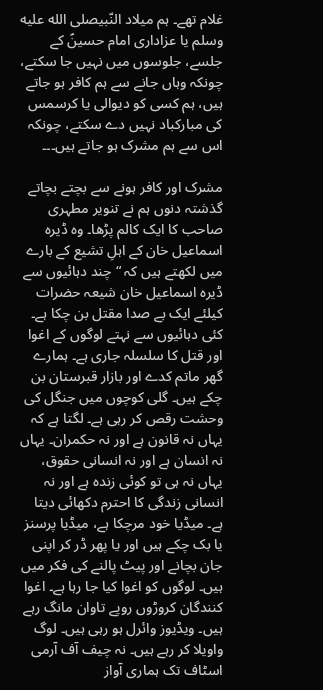غلام تھے۔ ہم میلاد النّبیصلى الله عليه وسلم یا عزاداری امام حسینؑ کے جلسے، جلوسوں میں نہیں جا سکتے، چونکہ وہاں جانے سے ہم کافر ہو جاتے ہیں، ہم کسی کو دیوالی یا کرسمس کی مبارکباد نہیں دے سکتے، چونکہ اس سے ہم مشرک ہو جاتے ہیں۔۔۔

مشرک اور کافر ہونے سے بچتے بچاتے گذشتہ دنوں ہم نے تنویر مطہری صاحب کا ایک کالم پڑھا۔ وہ ڈیرہ اسماعیل خان کے اہلِ تشیع کے بارے میں لکھتے ہیں کہ “چند دہائیوں سے ڈیرہ اسماعیل خان شیعہ حضرات کیلئے ایک بے صدا مقتل بن چکا ہے۔ کئی دہائیوں سے نہتے لوگوں کے اغوا اور قتل کا سلسلہ جاری ہے۔ ہمارے گھر ماتم کدے اور بازار قبرستان بن چکے ہیں۔ گلی کوچوں میں جنگل کی وحشت رقص کر رہی ہے۔ لگتا ہے کہ یہاں نہ قانون ہے اور نہ حکمران۔ یہاں نہ انسان ہے اور نہ انسانی حقوق، یہاں نہ ہی تو کوئی زندہ ہے اور نہ انسانی زندگی کا احترم دکھائی دیتا ہے۔ میڈیا خود مرچکا ہے، میڈیا پرسنز یا بک چکے ہیں اور یا پھر ڈر کر اپنی جان بچانے اور پیٹ پالنے کی فکر میں ہیں۔ لوگوں کو اغوا کیا جا رہا ہے۔ اغوا کنندگان کروڑوں روپے تاوان مانگ رہے ہیں۔ ویڈیوز وائرل ہو رہی ہیں۔ لوگ واویلا کر رہے ہیں۔ نہ چیف آف آرمی اسٹاف تک ہماری آواز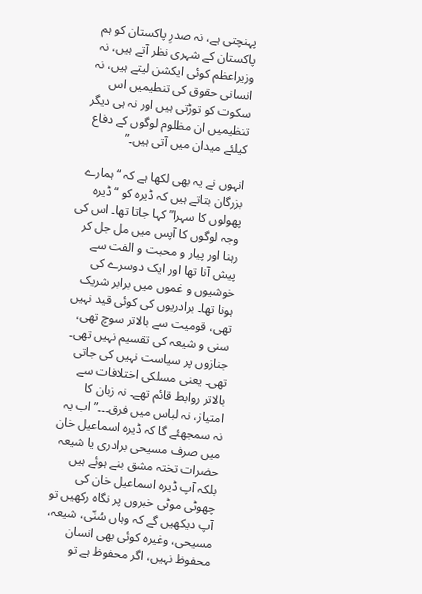پہنچتی ہے، نہ صدرِ پاکستان کو ہم پاکستان کے شہری نظر آتے ہیں، نہ وزیراعظم کوئی ایکشن لیتے ہیں، نہ انسانی حقوق کی تنطیمیں اس سکوت کو توڑتی ہیں اور نہ ہی دیگر تنظیمیں ان مظلوم لوگوں کے دفاع کیلئے میدان میں آتی ہیں۔”

انہوں نے یہ بھی لکھا ہے کہ “ہمارے بزرگان بتاتے ہیں کہ ڈیرہ کو “ڈیرہ پھولوں کا سہرا” کہا جاتا تھا۔ اس کی وجہ لوگوں کا آپس میں مل جل کر رہنا اور پیار و محبت و الفت سے پیش آنا تھا اور ایک دوسرے کی خوشیوں و غموں میں برابر شریک ہونا تھا۔ برادریوں کی کوئی قید نہیں تھی، قومیت سے بالاتر سوچ تھی، سنی و شیعہ کی تقسیم نہیں تھی۔ جنازوں پر سیاست نہیں کی جاتی تھی۔ یعنی مسلکی اختلافات سے بالاتر روابط قائم تھے۔ نہ زبان کا امتیاز، نہ لباس میں فرق۔۔۔” اب یہ نہ سمجھئے گا کہ ڈیرہ اسماعیل خان میں صرف مسیحی برادری یا شیعہ حضرات تختہ مشق بنے ہوئے ہیں بلکہ آپ ڈیرہ اسماعیل خان کی چھوٹی موٹی خبروں پر نگاہ رکھیں تو آپ دیکھیں گے کہ وہاں سُنّی، شیعہ، مسیحی، وغیرہ کوئی بھی انسان محفوظ نہیں، اگر محفوظ ہے تو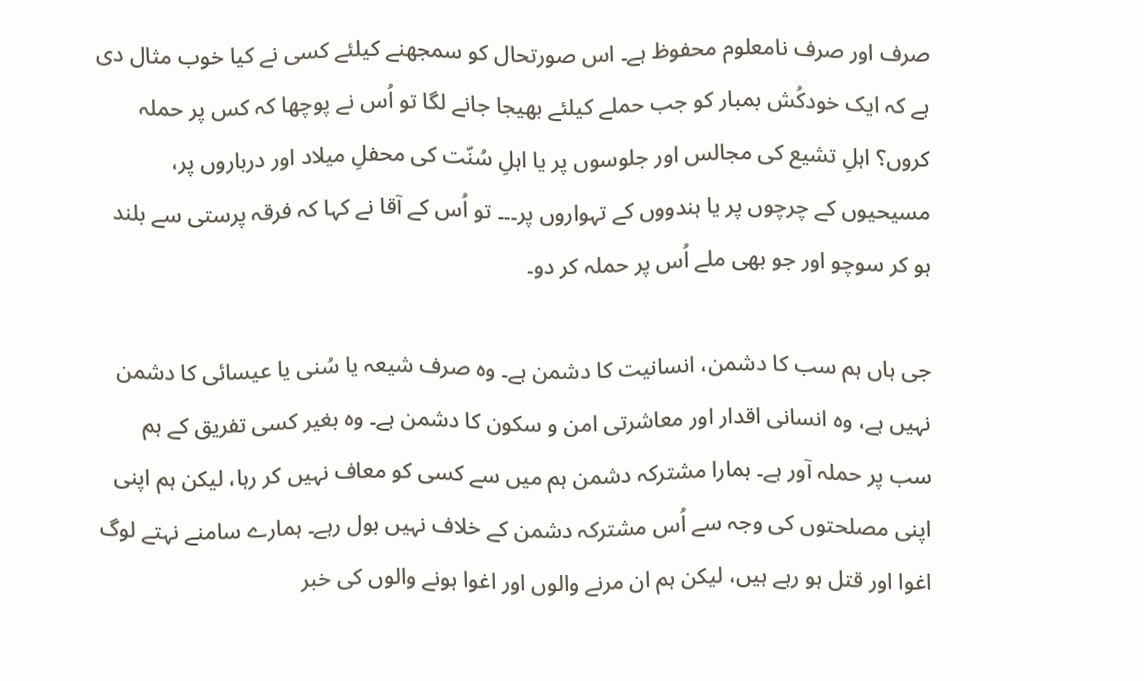صرف اور صرف نامعلوم محفوظ ہے۔ اس صورتحال کو سمجھنے کیلئے کسی نے کیا خوب مثال دی ہے کہ ایک خودکُش بمبار کو جب حملے کیلئے بھیجا جانے لگا تو اُس نے پوچھا کہ کس پر حملہ کروں؟ اہلِ تشیع کی مجالس اور جلوسوں پر یا اہلِ سُنّت کی محفلِ میلاد اور درباروں پر، مسیحیوں کے چرچوں پر یا ہندووں کے تہواروں پر۔۔۔ تو اُس کے آقا نے کہا کہ فرقہ پرستی سے بلند ہو کر سوچو اور جو بھی ملے اُس پر حملہ کر دو۔

جی ہاں ہم سب کا دشمن، انسانیت کا دشمن ہے۔ وہ صرف شیعہ یا سُنی یا عیسائی کا دشمن نہیں ہے، وہ انسانی اقدار اور معاشرتی امن و سکون کا دشمن ہے۔ وہ بغیر کسی تفریق کے ہم سب پر حملہ آور ہے۔ ہمارا مشترکہ دشمن ہم میں سے کسی کو معاف نہیں کر رہا، لیکن ہم اپنی اپنی مصلحتوں کی وجہ سے اُس مشترکہ دشمن کے خلاف نہیں بول رہے۔ ہمارے سامنے نہتے لوگ اغوا اور قتل ہو رہے ہیں، لیکن ہم ان مرنے والوں اور اغوا ہونے والوں کی خبر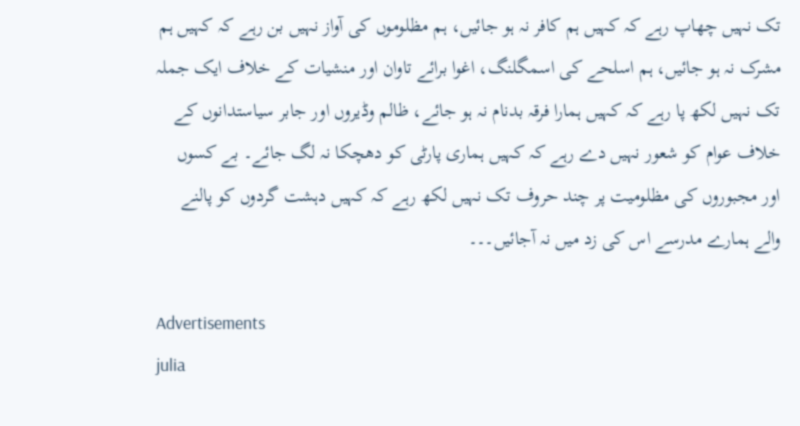تک نہیں چھاپ رہے کہ کہیں ہم کافر نہ ہو جائیں، ہم مظلوموں کی آواز نہیں بن رہے کہ کہیں ہم مشرک نہ ہو جائیں، ہم اسلحے کی اسمگلنگ، اغوا برائے تاوان اور منشیات کے خلاف ایک جملہ تک نہیں لکھ پا رہے کہ کہیں ہمارا فرقہ بدنام نہ ہو جائے، ظالم وڈیروں اور جابر سیاستدانوں کے خلاف عوام کو شعور نہیں دے رہے کہ کہیں ہماری پارٹی کو دھچکا نہ لگ جائے۔ بے کسوں اور مجبوروں کی مظلومیت پر چند حروف تک نہیں لکھ رہے کہ کہیں دہشت گردوں کو پالنے والے ہمارے مدرسے اس کی زد میں نہ آجائیں۔۔۔

Advertisements
julia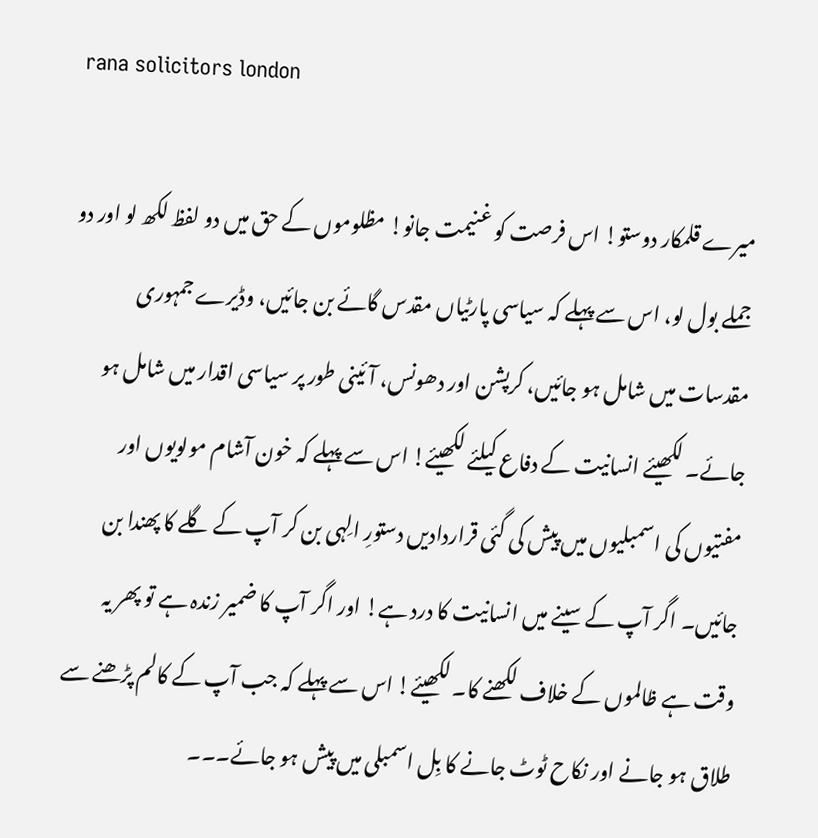rana solicitors london

میرے قلمکار دوستو! اس فرصت کو غنیمت جانو! مظلوموں کے حق میں دو لفظ لکھ لو اور دو جملے بول لو، اس سے پہلے کہ سیاسی پارٹیاں مقدس گائے بن جائیں، وڈیرے جمہوری مقدسات میں شامل ہو جائیں، کرپشن اور دھونس، آئینی طور پر سیاسی اقدار میں شامل ہو جائے۔ لکھیئے انسانیت کے دفاع کیلئے لکھیئے! اس سے پہلے کہ خون آشام مولویوں اور مفتیوں کی اسمبلیوں میں پیش کی گئی قراردادیں دستورِ الِہی بن کر آپ کے گلے کا پھندا بن جائیں۔ اگر آپ کے سینے میں انسانیت کا درد ہے! اور اگر آپ کا ضمیر زندہ ہے تو پھر یہ وقت ہے ظالموں کے خلاف لکھنے کا۔ لکھیئے! اس سے پہلے کہ جب آپ کے کالم پڑھنے سے طلاق ہو جانے اور نکاح ٹوٹ جانے کا بِل اسمبلی میں پیش ہو جائے۔۔۔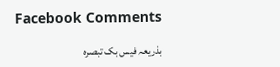Facebook Comments

بذریعہ فیس بک تبصرہ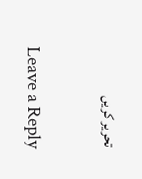تحریر کریں

Leave a Reply